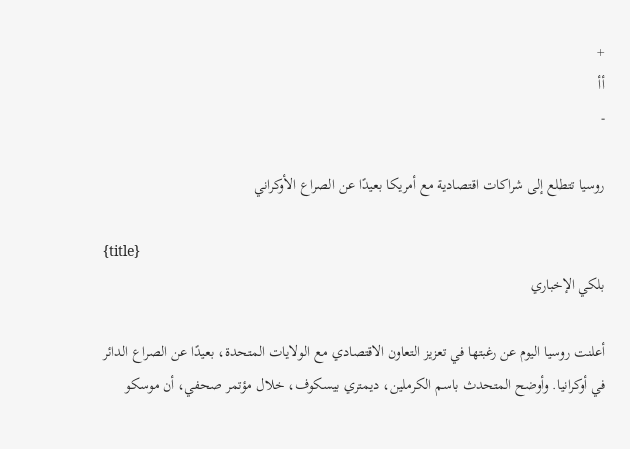+
أأ
-

روسيا تتطلع إلى شراكات اقتصادية مع أمريكا بعيدًا عن الصراع الأوكراني

{title}
بلكي الإخباري

أعلنت روسيا اليوم عن رغبتها في تعزيز التعاون الاقتصادي مع الولايات المتحدة، بعيدًا عن الصراع الدائر في أوكرانيا. وأوضح المتحدث باسم الكرملين، ديمتري بيسكوف، خلال مؤتمر صحفي، أن موسكو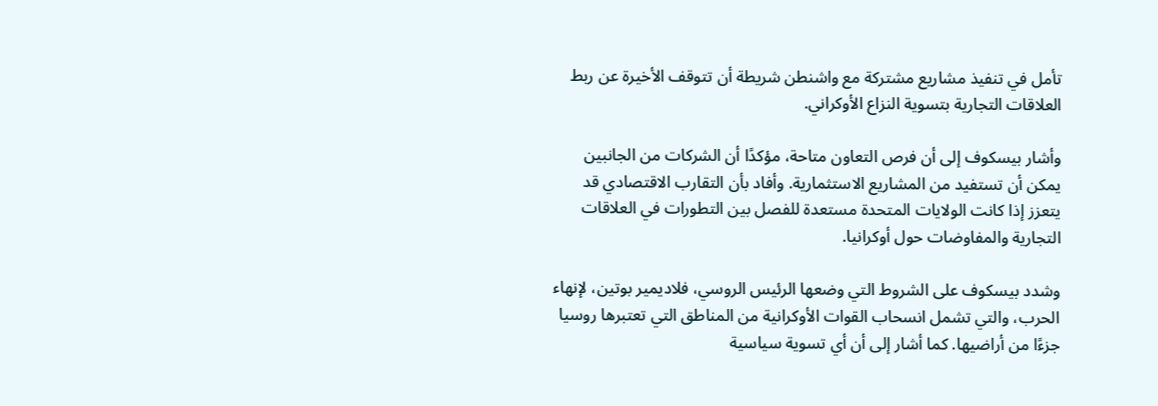تأمل في تنفيذ مشاريع مشتركة مع واشنطن شريطة أن تتوقف الأخيرة عن ربط العلاقات التجارية بتسوية النزاع الأوكراني.

وأشار بيسكوف إلى أن فرص التعاون متاحة، مؤكدًا أن الشركات من الجانبين يمكن أن تستفيد من المشاريع الاستثمارية. وأفاد بأن التقارب الاقتصادي قد يتعزز إذا كانت الولايات المتحدة مستعدة للفصل بين التطورات في العلاقات التجارية والمفاوضات حول أوكرانيا.

وشدد بيسكوف على الشروط التي وضعها الرئيس الروسي، فلاديمير بوتين، لإنهاء الحرب، والتي تشمل انسحاب القوات الأوكرانية من المناطق التي تعتبرها روسيا جزءًا من أراضيها. كما أشار إلى أن أي تسوية سياسية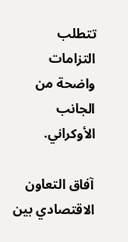تتطلب التزامات واضحة من الجانب الأوكراني.

آفاق التعاون الاقتصادي بين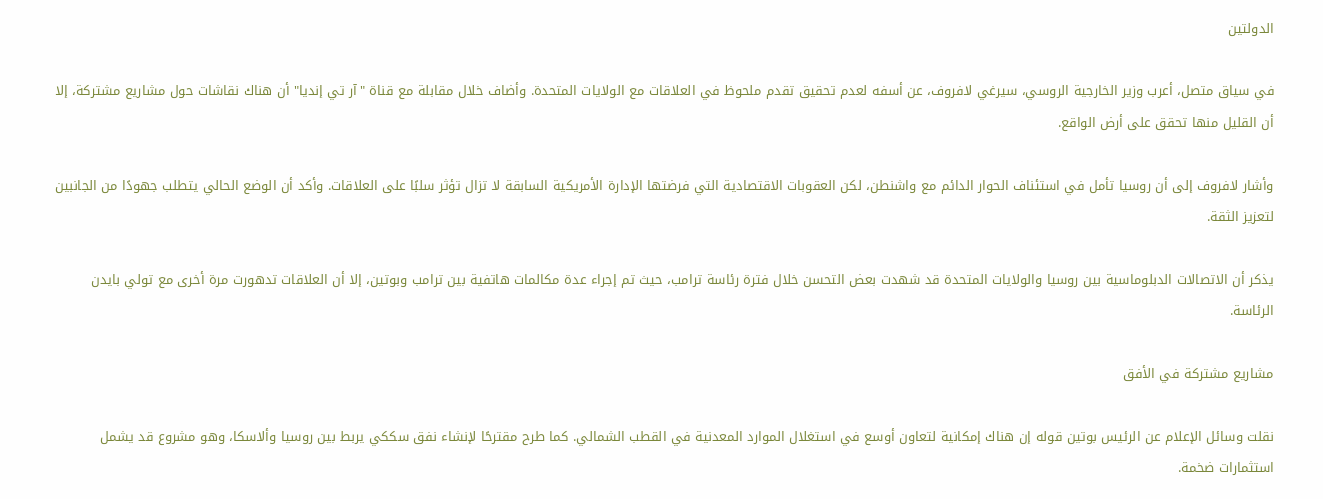الدولتين

في سياق متصل، أعرب وزير الخارجية الروسي، سيرغي لافروف، عن أسفه لعدم تحقيق تقدم ملحوظ في العلاقات مع الولايات المتحدة. وأضاف خلال مقابلة مع قناة "آر تي إنديا" أن هناك نقاشات حول مشاريع مشتركة، إلا أن القليل منها تحقق على أرض الواقع.

وأشار لافروف إلى أن روسيا تأمل في استئناف الحوار الدائم مع واشنطن، لكن العقوبات الاقتصادية التي فرضتها الإدارة الأمريكية السابقة لا تزال تؤثر سلبًا على العلاقات. وأكد أن الوضع الحالي يتطلب جهودًا من الجانبين لتعزيز الثقة.

يذكر أن الاتصالات الدبلوماسية بين روسيا والولايات المتحدة قد شهدت بعض التحسن خلال فترة رئاسة ترامب، حيث تم إجراء عدة مكالمات هاتفية بين ترامب وبوتين، إلا أن العلاقات تدهورت مرة أخرى مع تولي بايدن الرئاسة.

مشاريع مشتركة في الأفق

نقلت وسائل الإعلام عن الرئيس بوتين قوله إن هناك إمكانية لتعاون أوسع في استغلال الموارد المعدنية في القطب الشمالي. كما طرح مقترحًا لإنشاء نفق سككي يربط بين روسيا وألاسكا، وهو مشروع قد يشمل استثمارات ضخمة.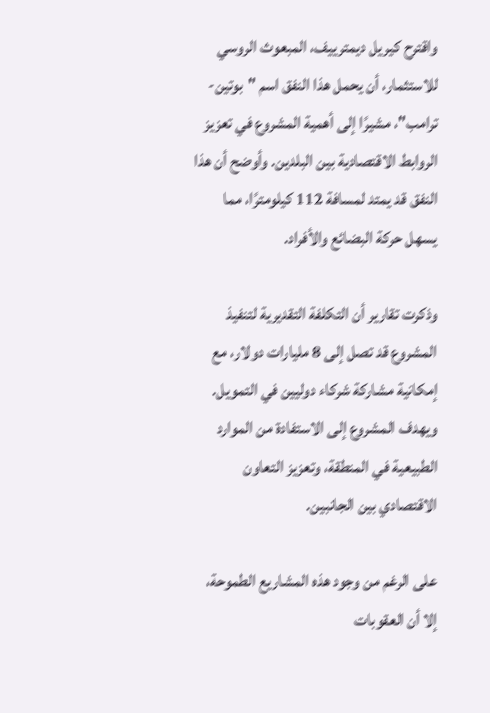واقترح كيريل ديمترييف، المبعوث الروسي للاستثمار، أن يحمل هذا النفق اسم "بوتين-ترامب"، مشيرًا إلى أهمية المشروع في تعزيز الروابط الاقتصادية بين البلدين. وأوضح أن هذا النفق قد يمتد لمسافة 112 كيلومترًا، مما يسهل حركة البضائع والأفراد.

وذكرت تقارير أن التكلفة التقديرية لتنفيذ المشروع قد تصل إلى 8 مليارات دولار، مع إمكانية مشاركة شركاء دوليين في التمويل. ويهدف المشروع إلى الاستفادة من الموارد الطبيعية في المنطقة، وتعزيز التعاون الاقتصادي بين الجانبين.

على الرغم من وجود هذه المشاريع الطموحة، إلا أن العقوبات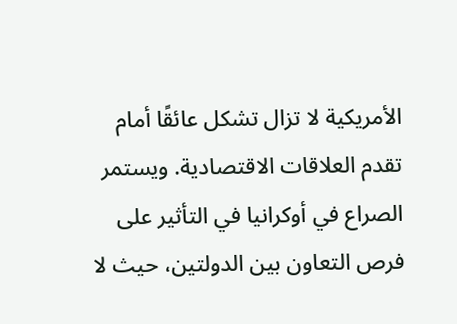الأمريكية لا تزال تشكل عائقًا أمام تقدم العلاقات الاقتصادية. ويستمر الصراع في أوكرانيا في التأثير على فرص التعاون بين الدولتين، حيث لا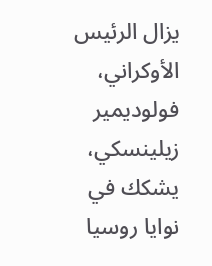يزال الرئيس الأوكراني، فولوديمير زيلينسكي، يشكك في نوايا روسيا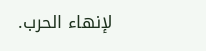لإنهاء الحرب.